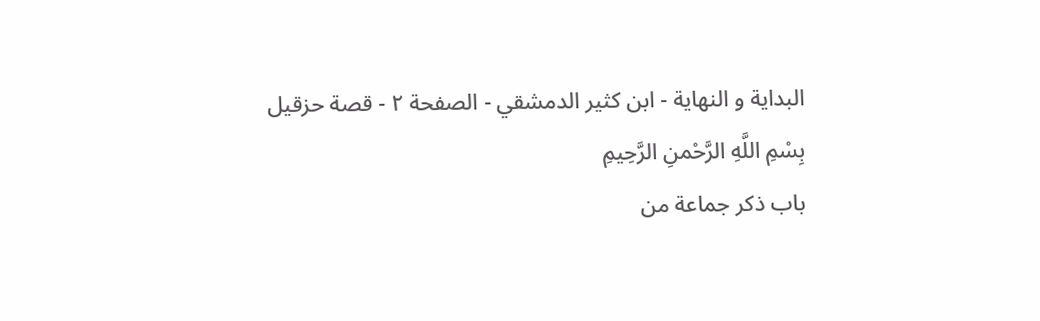البداية و النهاية - ابن كثير الدمشقي - الصفحة ٢ - قصة حزقيل
بِسْمِ اللَّهِ الرَّحْمنِ الرَّحِيمِ
باب ذكر جماعة من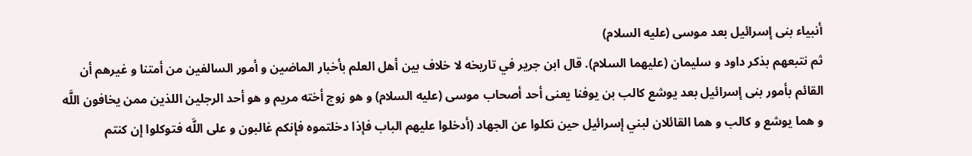أنبياء بنى إسرائيل بعد موسى (عليه السلام)
ثم نتبعهم بذكر داود و سليمان (عليهما السلام). قال ابن جرير في تاريخه لا خلاف بين أهل العلم بأخبار الماضين و أمور السالفين من أمتنا و غيرهم أن القائم بأمور بنى إسرائيل بعد يوشع كالب بن يوفنا يعنى أحد أصحاب موسى (عليه السلام) و هو زوج أخته مريم و هو أحد الرجلين اللذين ممن يخافون اللَّه و هما يوشع و كالب و هما القائلان لبني إسرائيل حين نكلوا عن الجهاد (أدخلوا عليهم الباب فإذا دخلتموه فإنكم غالبون و على اللَّه فتوكلوا إن كنتم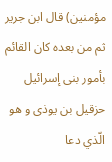مؤمنين) قال ابن جرير ثم من بعده كان القائم بأمور بنى إسرائيل حزقيل بن يوذى و هو الّذي دعا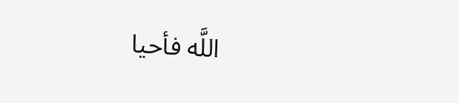اللَّه فأحيا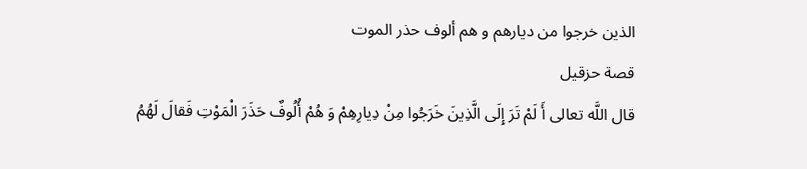الذين خرجوا من ديارهم و هم ألوف حذر الموت
قصة حزقيل
قال اللَّه تعالى أَ لَمْ تَرَ إِلَى الَّذِينَ خَرَجُوا مِنْ دِيارِهِمْ وَ هُمْ أُلُوفٌ حَذَرَ الْمَوْتِ فَقالَ لَهُمُ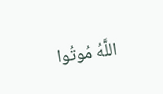اللَّهُ مُوتُوا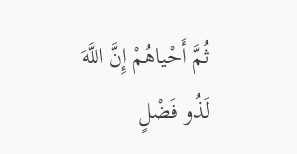ثُمَّ أَحْياهُمْ إِنَّ اللَّهَ لَذُو فَضْلٍ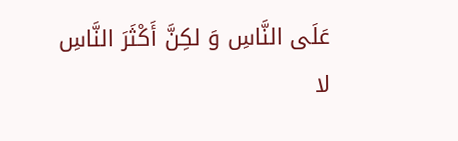عَلَى النَّاسِ وَ لكِنَّ أَكْثَرَ النَّاسِ لا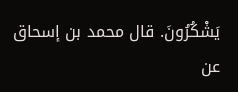يَشْكُرُونَ. قال محمد بن إسحاق عن